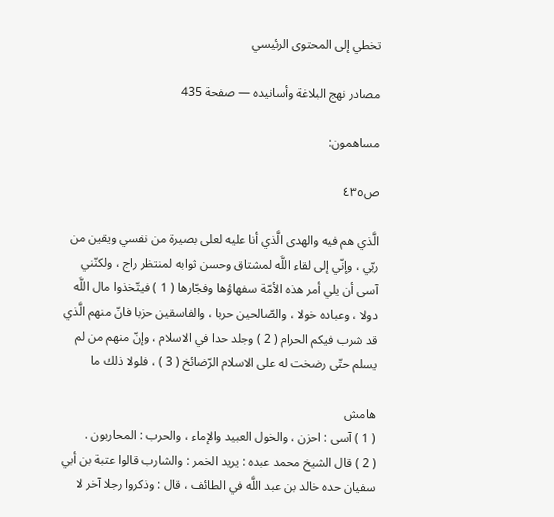تخطي إلى المحتوى الرئيسي

مصادر نهج البلاغة وأسانيده — صفحة 435

مساهمون:

ص٤٣٥

الَّذي هم فيه والهدى الَّذي أنا عليه لعلى بصيرة من نفسي ويقين من ربّي ، وإنّي إلى لقاء اللَّه لمشتاق وحسن ثوابه لمنتظر راج ، ولكنّني آسى أن يلي أمر هذه الأمّة سفهاؤها وفجّارها ( 1 ) فيتّخذوا مال اللَّه دولا ، وعباده خولا ، والصّالحين حربا ، والفاسقين حزبا فانّ منهم الَّذي قد شرب فيكم الحرام ( 2 ) وجلد حدا في الاسلام ، وإنّ منهم من لم يسلم حتّى رضخت له على الاسلام الرّضائخ ( 3 ) ، فلولا ذلك ما

هامش
( 1 ) آسى : احزن ، والخول العبيد والإماء ، والحرب : المحاربون .
( 2 ) قال الشيخ محمد عبده : يريد الخمر : والشارب قالوا عتبة بن أبي سفيان حده خالد بن عبد اللَّه في الطائف ، قال : وذكروا رجلا آخر لا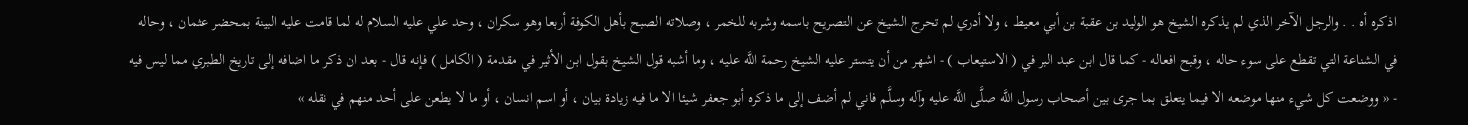اذكره أه . . والرجل الآخر الذي لم يذكره الشيخ هو الوليد بن عقبة بن أبي معيط ، ولا أدري لم تحرج الشيخ عن التصريح باسمه وشربه للخمر ، وصلاته الصبح بأهل الكوفة أربعا وهو سكران ، وحد علي عليه السلام له لما قامت عليه البينة بمحضر عثمان ، وحاله في الشناعة التي تقطع على سوء حاله ، وقبح افعاله - كما قال ابن عبد البر في ( الاستيعاب ) - اشهر من أن يتستر عليه الشيخ رحمة اللَّه عليه ، وما أشبه قول الشيخ بقول ابن الأثير في مقدمة ( الكامل ) فإنه قال - بعد ان ذكر ما اضافه إلى تاريخ الطبري مما ليس فيه - « ووضعت كل شيء منها موضعه الا فيما يتعلق بما جرى بين أصحاب رسول اللَّه صلَّى اللَّه عليه وآله وسلَّم فاني لم أضف إلى ما ذكره أبو جعفر شيئا الا ما فيه زيادة بيان ، أو اسم انسان ، أو ما لا يطعن على أحد منهم في نقله »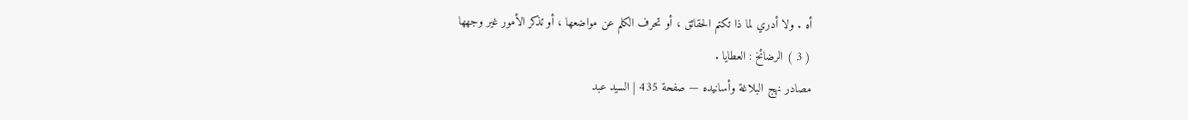أه . ولا أدري لما ذا تكتم الحقائق ، أو تحرف الكلم عن مواضعها ، أو تذكر الأمور غير وجهها
( 3 ) الرضائخ : العطايا .
مصادر نهج البلاغة وأسانيده — صفحة 435 | السيد عبد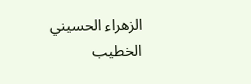الزهراء الحسيني الخطيب